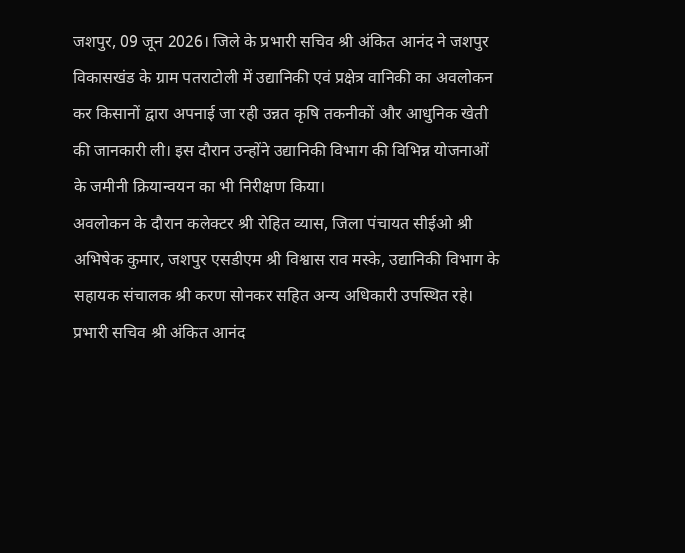जशपुर, 09 जून 2026। जिले के प्रभारी सचिव श्री अंकित आनंद ने जशपुर विकासखंड के ग्राम पतराटोली में उद्यानिकी एवं प्रक्षेत्र वानिकी का अवलोकन कर किसानों द्वारा अपनाई जा रही उन्नत कृषि तकनीकों और आधुनिक खेती की जानकारी ली। इस दौरान उन्होंने उद्यानिकी विभाग की विभिन्न योजनाओं के जमीनी क्रियान्वयन का भी निरीक्षण किया।
अवलोकन के दौरान कलेक्टर श्री रोहित व्यास, जिला पंचायत सीईओ श्री अभिषेक कुमार, जशपुर एसडीएम श्री विश्वास राव मस्के, उद्यानिकी विभाग के सहायक संचालक श्री करण सोनकर सहित अन्य अधिकारी उपस्थित रहे।
प्रभारी सचिव श्री अंकित आनंद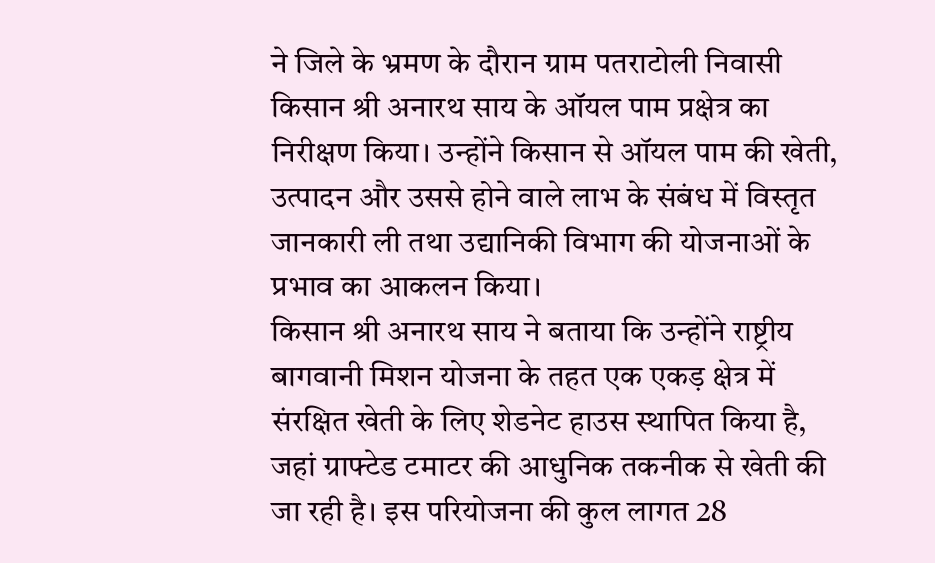ने जिले के भ्रमण के दौरान ग्राम पतराटोली निवासी किसान श्री अनारथ साय के ऑयल पाम प्रक्षेत्र का निरीक्षण किया। उन्होंने किसान से ऑयल पाम की खेती, उत्पादन और उससे होने वाले लाभ के संबंध में विस्तृत जानकारी ली तथा उद्यानिकी विभाग की योजनाओं के प्रभाव का आकलन किया।
किसान श्री अनारथ साय ने बताया कि उन्होंने राष्ट्रीय बागवानी मिशन योजना के तहत एक एकड़ क्षेत्र में संरक्षित खेती के लिए शेडनेट हाउस स्थापित किया है, जहां ग्राफ्टेड टमाटर की आधुनिक तकनीक से खेती की जा रही है। इस परियोजना की कुल लागत 28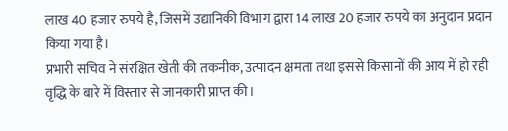लाख 40 हजार रुपये है, जिसमें उद्यानिकी विभाग द्वारा 14 लाख 20 हजार रुपये का अनुदान प्रदान किया गया है।
प्रभारी सचिव ने संरक्षित खेती की तकनीक, उत्पादन क्षमता तथा इससे किसानों की आय में हो रही वृद्धि के बारे में विस्तार से जानकारी प्राप्त की।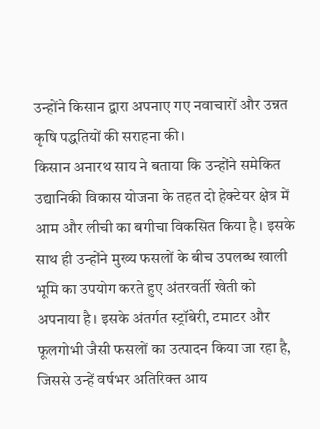उन्होंने किसान द्वारा अपनाए गए नवाचारों और उन्नत कृषि पद्धतियों की सराहना की।
किसान अनारथ साय ने बताया कि उन्होंने समेकित उद्यानिकी विकास योजना के तहत दो हेक्टेयर क्षेत्र में आम और लीची का बगीचा विकसित किया है। इसके साथ ही उन्होंने मुख्य फसलों के बीच उपलब्ध खाली भूमि का उपयोग करते हुए अंतरवर्ती खेती को अपनाया है। इसके अंतर्गत स्ट्रॉबेरी, टमाटर और फूलगोभी जैसी फसलों का उत्पादन किया जा रहा है, जिससे उन्हें वर्षभर अतिरिक्त आय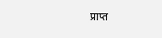प्राप्त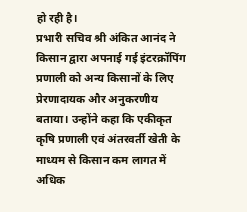हो रही है।
प्रभारी सचिव श्री अंकित आनंद ने किसान द्वारा अपनाई गई इंटरक्रॉपिंग प्रणाली को अन्य किसानों के लिए प्रेरणादायक और अनुकरणीय बताया। उन्होंने कहा कि एकीकृत कृषि प्रणाली एवं अंतरवर्ती खेती के माध्यम से किसान कम लागत में अधिक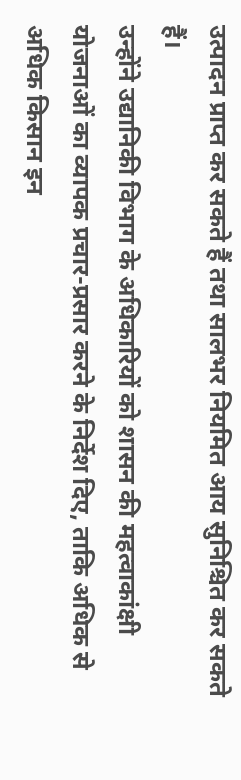उत्पादन प्राप्त कर सकते हैं तथा सालभर नियमित आय सुनिश्चित कर सकते हैं।
उन्होंने उद्यानिकी विभाग के अधिकारियों को शासन की महत्वाकांक्षी योजनाओं का व्यापक प्रचार-प्रसार करने के निर्देश दिए, ताकि अधिक से अधिक किसान इन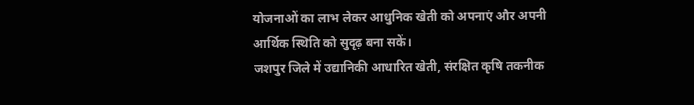योजनाओं का लाभ लेकर आधुनिक खेती को अपनाएं और अपनी आर्थिक स्थिति को सुदृढ़ बना सकें।
जशपुर जिले में उद्यानिकी आधारित खेती, संरक्षित कृषि तकनीक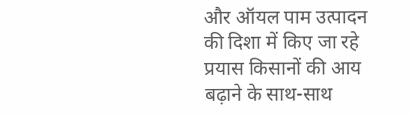और ऑयल पाम उत्पादन की दिशा में किए जा रहे प्रयास किसानों की आय बढ़ाने के साथ-साथ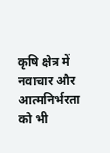कृषि क्षेत्र में नवाचार और आत्मनिर्भरता को भी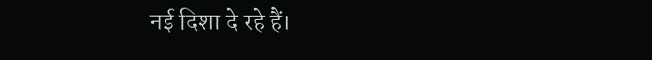नई दिशा दे रहे हैं।